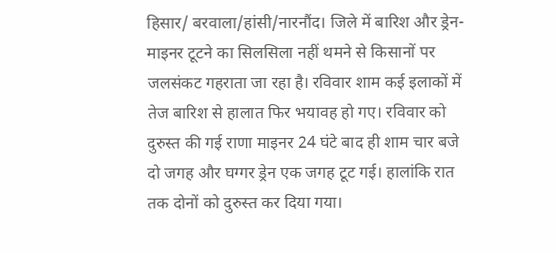हिसार/ बरवाला/हांसी/नारनौंद। जिले में बारिश और ड्रेन-माइनर टूटने का सिलसिला नहीं थमने से किसानों पर जलसंकट गहराता जा रहा है। रविवार शाम कई इलाकों में तेज बारिश से हालात फिर भयावह हो गए। रविवार को दुरुस्त की गई राणा माइनर 24 घंटे बाद ही शाम चार बजे दो जगह और घग्गर ड्रेन एक जगह टूट गई। हालांकि रात तक दोनों को दुरुस्त कर दिया गया।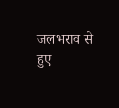जलभराव से हुए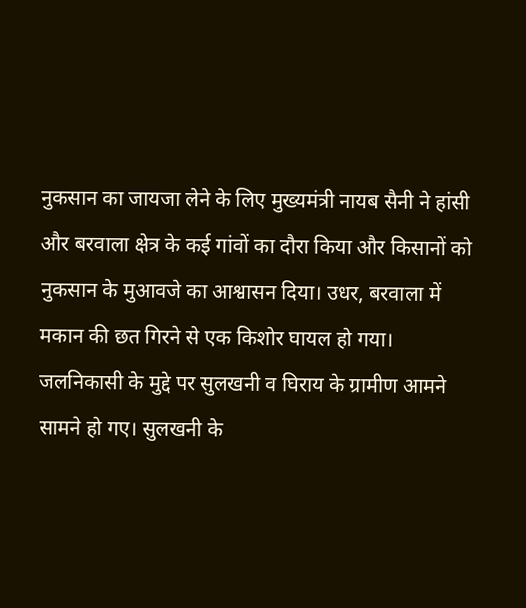नुकसान का जायजा लेने के लिए मुख्यमंत्री नायब सैनी ने हांसी और बरवाला क्षेत्र के कई गांवों का दौरा किया और किसानों को नुकसान के मुआवजे का आश्वासन दिया। उधर, बरवाला में मकान की छत गिरने से एक किशोर घायल हो गया। जलनिकासी के मुद्दे पर सुलखनी व घिराय के ग्रामीण आमने सामने हो गए। सुलखनी के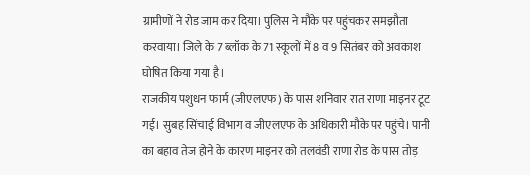ग्रामीणों ने रोड जाम कर दिया। पुलिस ने मौके पर पहुंचकर समझौता करवाया। जिले के 7 ब्लॉक के 71 स्कूलों में 8 व 9 सितंबर को अवकाश घोषित किया गया है।
राजकीय पशुधन फार्म (जीएलएफ) के पास शनिवार रात राणा माइनर टूट गई। सुबह सिंचाई विभाग व जीएलएफ के अधिकारी मौके पर पहुंचे। पानी का बहाव तेज होने के कारण माइनर को तलवंडी राणा रोड के पास तोड़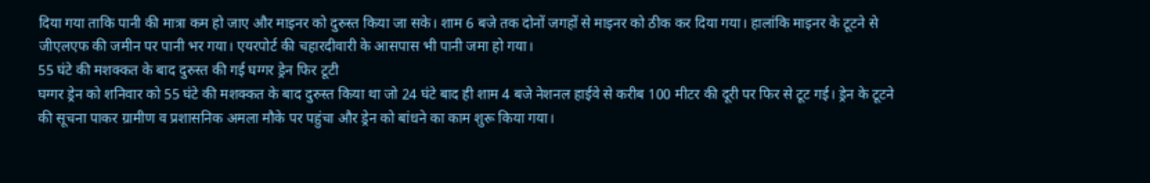दिया गया ताकि पानी की मात्रा कम हो जाए और माइनर को दुरुस्त किया जा सके। शाम 6 बजे तक दोनों जगहों से माइनर को ठीक कर दिया गया। हालांकि माइनर के टूटने से जीएलएफ की जमीन पर पानी भर गया। एयरपोर्ट की चहारदीवारी के आसपास भी पानी जमा हो गया।
55 घंटे की मशक्कत के बाद दुरुस्त की गई घग्गर ड्रेन फिर टूटी
घग्गर ड्रेन को शनिवार को 55 घंटे की मशक्कत के बाद दुरुस्त किया था जो 24 घंटे बाद ही शाम 4 बजे नेशनल हाईवे से करीब 100 मीटर की दूरी पर फिर से टूट गई। ड्रेन के टूटने की सूचना पाकर ग्रामीण व प्रशासनिक अमला मौके पर पहुंचा और ड्रेन को बांधने का काम शुरू किया गया।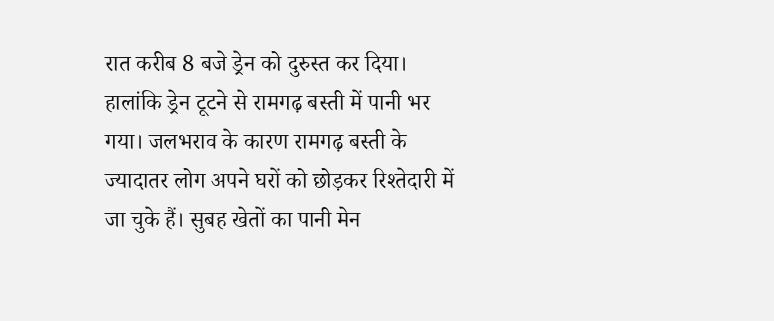रात करीब 8 बजे ड्रेन को दुरुस्त कर दिया। हालांकि ड्रेन टूटने से रामगढ़ बस्ती में पानी भर गया। जलभराव के कारण रामगढ़ बस्ती के ज्यादातर लोग अपने घरों को छोड़कर रिश्तेदारी में जा चुके हैं। सुबह खेतों का पानी मेन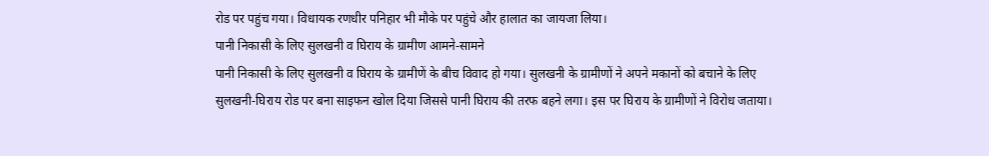रोड पर पहुंच गया। विधायक रणधीर पनिहार भी मौके पर पहुंचे और हालात का जायजा लिया।
पानी निकासी के लिए सुलखनी व घिराय के ग्रामीण आमने-सामने
पानी निकासी के लिए सुलखनी व घिराय के ग्रामीणें के बीच विवाद हो गया। सुलखनी के ग्रामीणों ने अपने मकानों को बचाने के लिए सुलखनी-घिराय रोड पर बना साइफन खोल दिया जिससे पानी घिराय की तरफ बहने लगा। इस पर घिराय के ग्रामीणों ने विरोध जताया।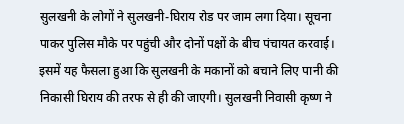सुलखनी के लोगों ने सुलखनी-घिराय रोड पर जाम लगा दिया। सूचना पाकर पुलिस मौके पर पहुंची और दोनों पक्षों के बीच पंचायत करवाई। इसमें यह फैसला हुआ कि सुलखनी के मकानों को बचाने लिए पानी की निकासी घिराय की तरफ से ही की जाएगी। सुलखनी निवासी कृष्ण ने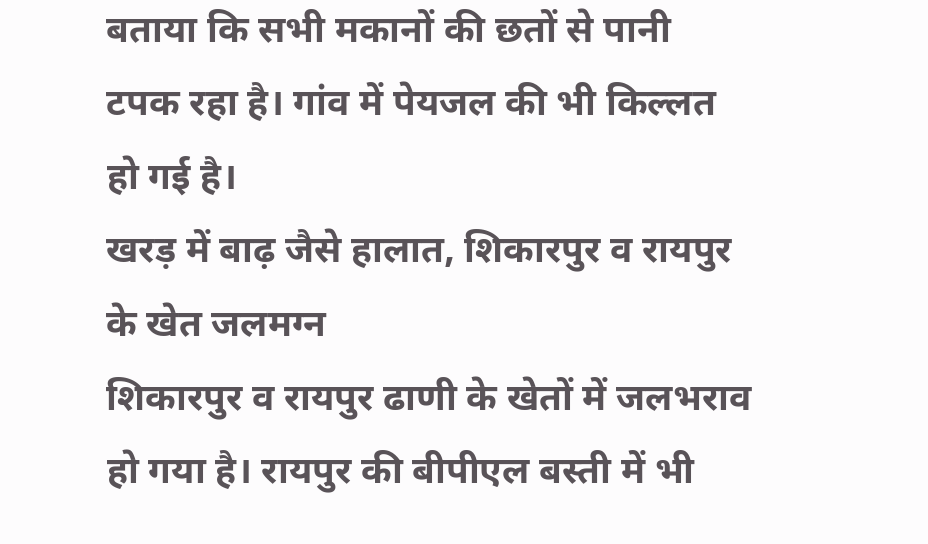बताया कि सभी मकानों की छतों से पानी टपक रहा है। गांव में पेयजल की भी किल्लत हो गई है।
खरड़ में बाढ़ जैसे हालात, शिकारपुर व रायपुर के खेत जलमग्न
शिकारपुर व रायपुर ढाणी के खेतों में जलभराव हो गया है। रायपुर की बीपीएल बस्ती में भी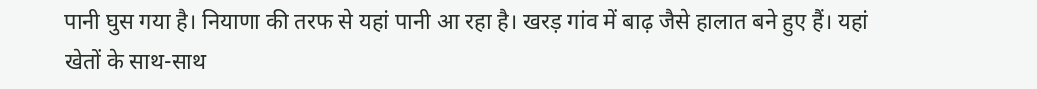पानी घुस गया है। नियाणा की तरफ से यहां पानी आ रहा है। खरड़ गांव में बाढ़ जैसे हालात बने हुए हैं। यहां खेतों के साथ-साथ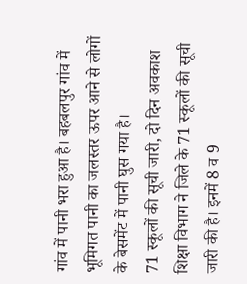गांव में पानी भरा हुआ है। बहबलपुर गांव में भूमिगत पानी का जलस्तर ऊपर आने से लोगों के बेसमेंट में पानी घुस गया है।
71 स्कूलों की सूची जारी, दो दिन अवकाश
शिक्षा विभाग ने जिले के 71 स्कूलों की सूची जारी की है। इनमें 8 व 9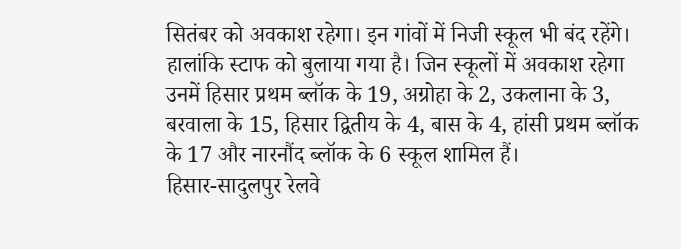सितंबर को अवकाश रहेगा। इन गांवों में निजी स्कूल भी बंद रहेंगे। हालांकि स्टाफ को बुलाया गया है। जिन स्कूलों में अवकाश रहेगा उनमें हिसार प्रथम ब्लॉक के 19, अग्रोहा के 2, उकलाना के 3, बरवाला के 15, हिसार द्वितीय के 4, बास के 4, हांसी प्रथम ब्लॉक के 17 और नारनौंद ब्लॉक के 6 स्कूल शामिल हैं।
हिसार-सादुलपुर रेलवे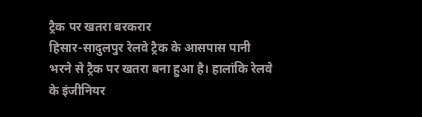ट्रैक पर खतरा बरकरार
हिसार-सादुलपुर रेलवे ट्रैक के आसपास पानी भरने से ट्रैक पर खतरा बना हुआ है। हालांकि रेलवे के इंजीनियर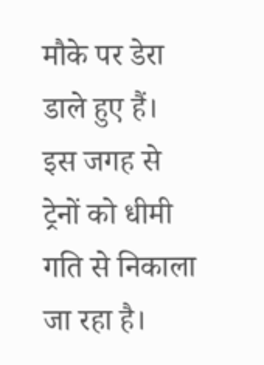मौके पर डेरा डाले हुए हैं। इस जगह से ट्रेनों को धीमी गति से निकाला जा रहा है।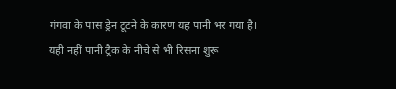गंगवा के पास ड्रेन टूटने के कारण यह पानी भर गया है। यही नहीं पानी ट्रैक के नीचे से भी रिसना शुरू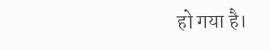हो गया है।